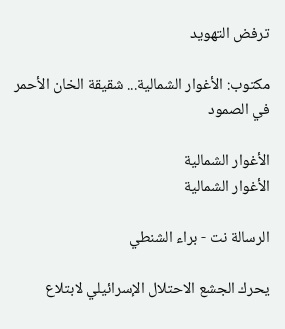ترفض التهويد

مكتوب: الأغوار الشمالية... شقيقة الخان الأحمر في الصمود

الأغوار الشمالية
الأغوار الشمالية

الرسالة نت - براء الشنطي

يحرك الجشع الاحتلال الإسرائيلي لابتلاع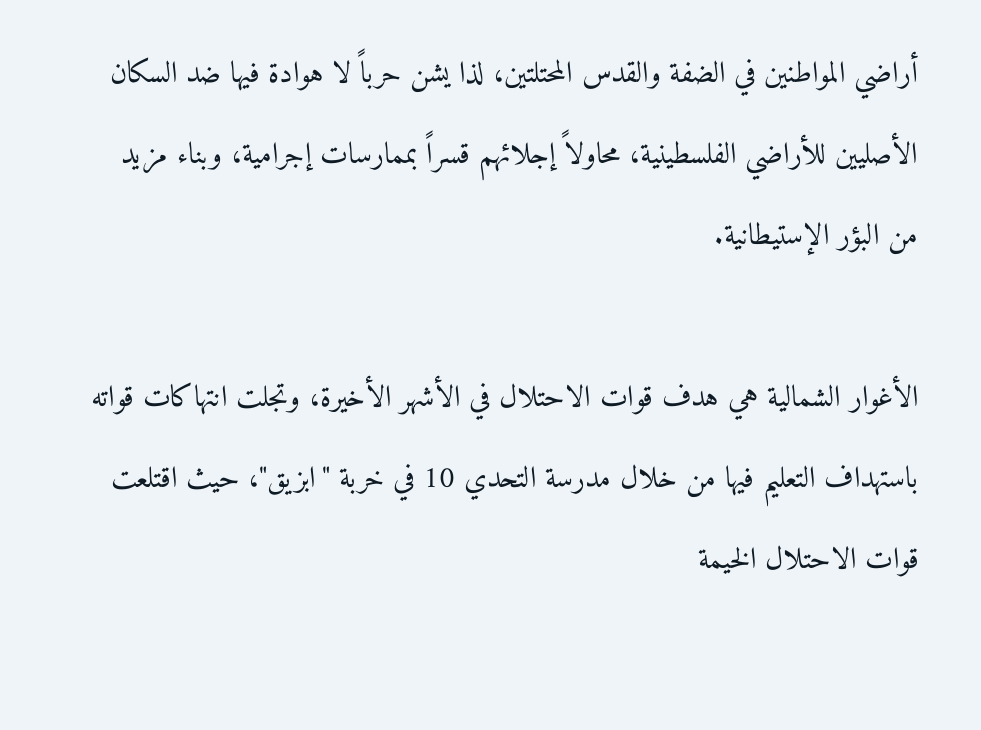أراضي المواطنين في الضفة والقدس المحتلتين، لذا يشن حرباً لا هوادة فيها ضد السكان الأصليين للأراضي الفلسطينية، محاولاً إجلائهم قسراً بممارسات إجرامية، وبناء مزيد من البؤر الإستيطانية.

الأغوار الشمالية هي هدف قوات الاحتلال في الأشهر الأخيرة، وتجلت انتهاكات قواته باستهداف التعليم فيها من خلال مدرسة التحدي 10 في خربة "ابزيق"، حيث اقتلعت قوات الاحتلال الخيمة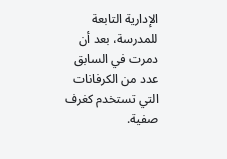الإدارية التابعة للمدرسة، بعد أن دمرت في السابق عدد من الكرفانات التي تستخدم كغرف صفية.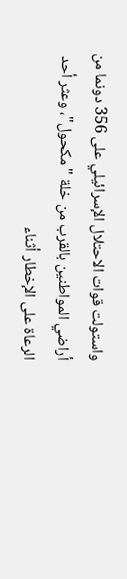واستولت قوات الاحتلال الإسرائيلي على 356 دونما من أراضي المواطنين بالقرب من خلة "مكحول"، وعثر أحد الرعاة على الإخطار أثناء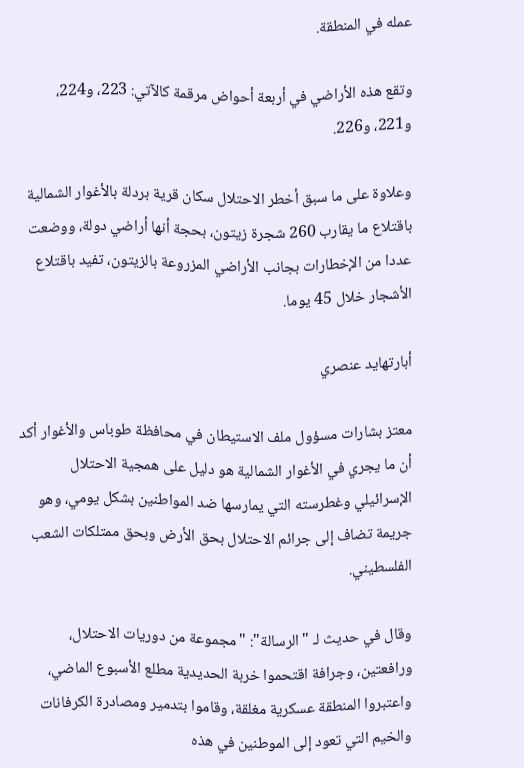عمله في المنطقة.

وتقع هذه الأراضي في أربعة أحواض مرقمة كالآتي: 223، و224، و221، و226.

وعلاوة على ما سبق أخطر الاحتلال سكان قرية بردلة بالأغوار الشمالية باقتلاع ما يقارب 260 شجرة زيتون، بحجة أنها أراضي دولة، ووضعت عددا من الإخطارات بجانب الأراضي المزروعة بالزيتون، تفيد باقتلاع الأشجار خلال 45 يوما.

أبارتهايد عنصري

معتز بشارات مسؤول ملف الاستيطان في محافظة طوباس والأغوار أكد أن ما يجري في الأغوار الشمالية هو دليل على همجية الاحتلال الإسرائيلي وغطرسته التي يمارسها ضد المواطنين بشكل يومي، وهو جريمة تضاف إلى جرائم الاحتلال بحق الأرض وبحق ممتلكات الشعب الفلسطيني.

وقال في حديث لـ "الرسالة": "مجموعة من دوريات الاحتلال، ورافعتين، وجرافة اقتحموا خربة الحديدية مطلع الأسبوع الماضي، واعتبروا المنطقة عسكرية مغلقة، وقاموا بتدمير ومصادرة الكرفانات والخيم التي تعود إلى الموطنين في هذه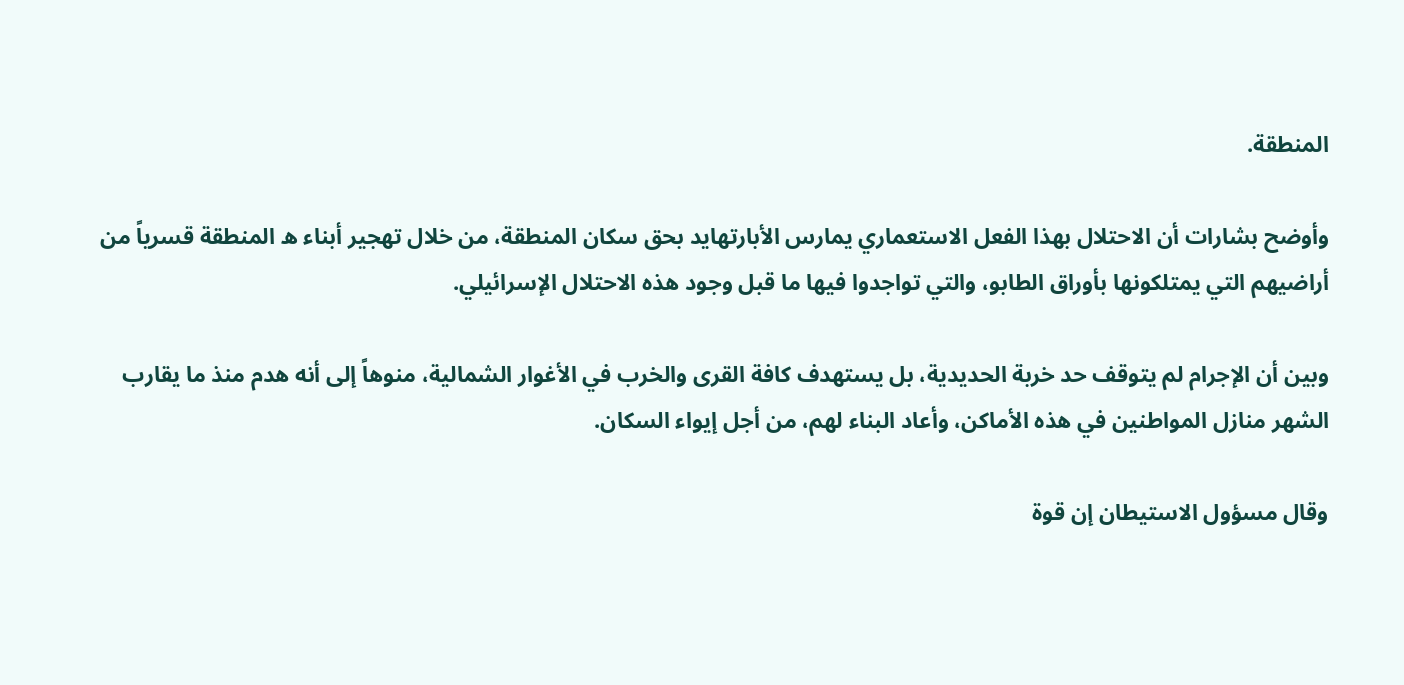المنطقة.

وأوضح بشارات أن الاحتلال بهذا الفعل الاستعماري يمارس الأبارتهايد بحق سكان المنطقة، من خلال تهجير أبناء ه المنطقة قسرياً من أراضيهم التي يمتلكونها بأوراق الطابو، والتي تواجدوا فيها ما قبل وجود هذه الاحتلال الإسرائيلي.

وبين أن الإجرام لم يتوقف حد خربة الحديدية، بل يستهدف كافة القرى والخرب في الأغوار الشمالية، منوهاً إلى أنه هدم منذ ما يقارب الشهر منازل المواطنين في هذه الأماكن، وأعاد البناء لهم، من أجل إيواء السكان.

وقال مسؤول الاستيطان إن قوة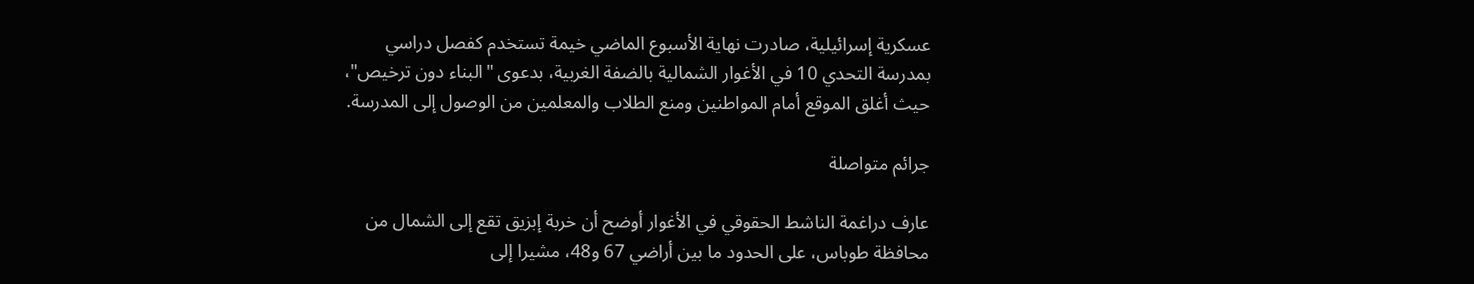عسكرية إسرائيلية، صادرت نهاية الأسبوع الماضي خيمة تستخدم كفصل دراسي بمدرسة التحدي 10 في الأغوار الشمالية بالضفة الغربية، بدعوى "البناء دون ترخيص"، حيث أغلق الموقع أمام المواطنين ومنع الطلاب والمعلمين من الوصول إلى المدرسة.

جرائم متواصلة

عارف دراغمة الناشط الحقوقي في الأغوار أوضح أن خربة إبزيق تقع إلى الشمال من محافظة طوباس، على الحدود ما بين أراضي 67 و48، مشيرا إلى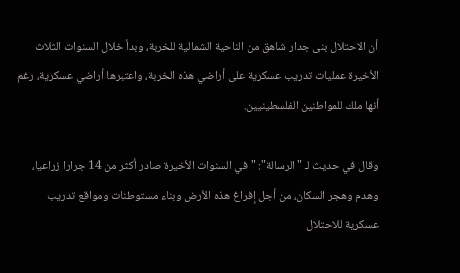أن الاحتلال بنى جدار شاهق من الناحية الشمالية للخربة، وبدأ خلال السنوات الثلاث الأخيرة عمليات تدريب عسكرية على أراضي هذه الخربة، واعتبرها أراضي عسكرية، رغم أنها ملك للمواطنين الفلسطينيين.

وقال في حديث لـ "الرسالة": "في السنوات الأخيرة صادر أكثر من 14 جرارا زراعيا، وهدم وهجر السكان، من أجل إفراغ هذه الأرض وبناء مستوطنات ومواقع تدريب عسكرية للاحتلال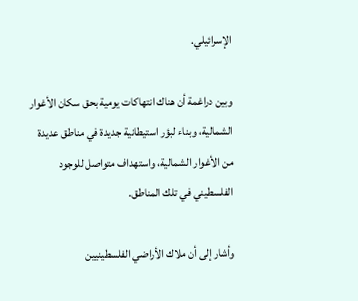الإسرائيلي.

وبين دراغمة أن هناك انتهاكات يومية بحق سكان الأغوار الشمالية، وبناء لبؤر استيطانية جديدة في مناطق عديدة من الأغوار الشمالية، واستهداف متواصل للوجود الفلسطيني في تلك المناطق.

وأشار إلى أن ملاك الأراضي الفلسطينيين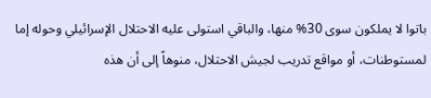باتوا لا يملكون سوى 30% منها، والباقي استولى عليه الاحتلال الإسرائيلي وحوله إما لمستوطنات، أو مواقع تدريب لجيش الاحتلال، منوهاً إلى أن هذه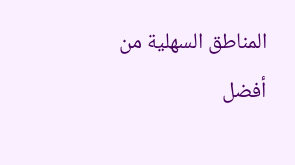المناطق السهلية من أفضل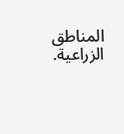المناطق الزراعية.